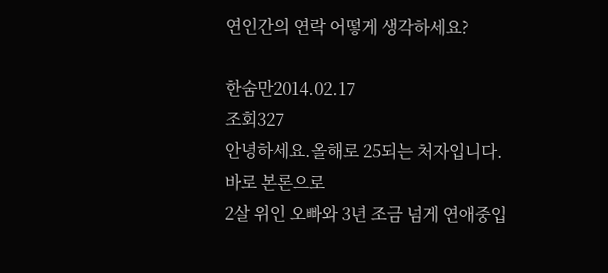연인간의 연락 어떻게 생각하세요?

한숨만2014.02.17
조회327
안녕하세요.올해로 25되는 처자입니다.
바로 본론으로
2살 위인 오빠와 3년 조금 넘게 연애중입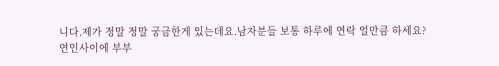니다.제가 정말 정말 궁금한게 있는데요.남자분들 보통 하루에 연락 얼만큼 하세요?
연인사이에 부부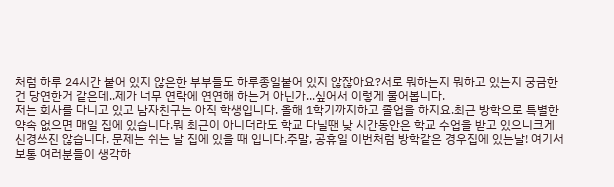처럼 하루 24시간 붙어 있지 않은한 부부들도 하루종일붙어 있지 않잖아요?서로 뭐하는지 뭐하고 있는지 궁금한건 당연한거 같은데..제가 너무 연락에 연연해 하는거 아닌가...싶어서 이렇게 물어봅니다.
저는 회사를 다니고 있고 남자친구는 아직 학생입니다. 올해 1학기까지하고 졸업을 하지요.최근 방학으로 특별한 약속 없으면 매일 집에 있습니다.뭐 최근이 아니더라도 학교 다닐땐 낮 시간동안은 학교 수업을 받고 있으니크게 신경쓰진 않습니다. 문제는 쉬는 날 집에 있을 때 입니다.주말, 공휴일 이번처럼 방학같은 경우집에 있는날! 여기서 보통 여러분들이 생각하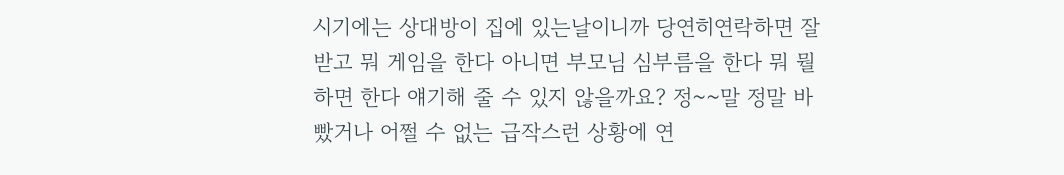시기에는 상대방이 집에 있는날이니까 당연히연락하면 잘 받고 뭐 게임을 한다 아니면 부모님 심부름을 한다 뭐 뭘 하면 한다 얘기해 줄 수 있지 않을까요? 정~~말 정말 바빴거나 어쩔 수 없는 급작스런 상황에 연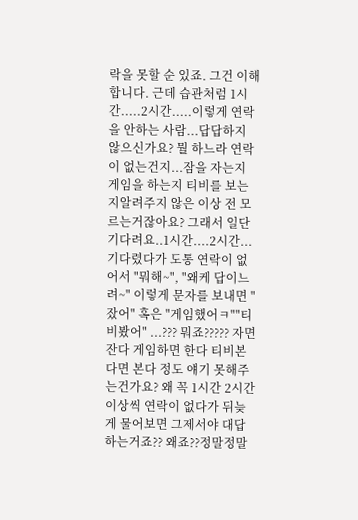락을 못할 순 있죠. 그건 이해합니다. 근데 습관처럼 1시간.....2시간.....이렇게 연락을 안하는 사람...답답하지 않으신가요? 뭘 하느라 연락이 없는건지...잠을 자는지 게임을 하는지 티비를 보는지알려주지 않은 이상 전 모르는거잖아요? 그래서 일단 기다려요..1시간....2시간...기다렸다가 도통 연락이 없어서 "뭐해~", "왜케 답이느려~" 이렇게 문자를 보내면 "잤어" 혹은 "게임했어ㅋ""티비봤어" ...??? 뭐죠????? 자면 잔다 게임하면 한다 티비본다면 본다 정도 얘기 못해주는건가요? 왜 꼭 1시간 2시간 이상씩 연락이 없다가 뒤늦게 물어보면 그제서야 대답하는거죠?? 왜죠??정말정말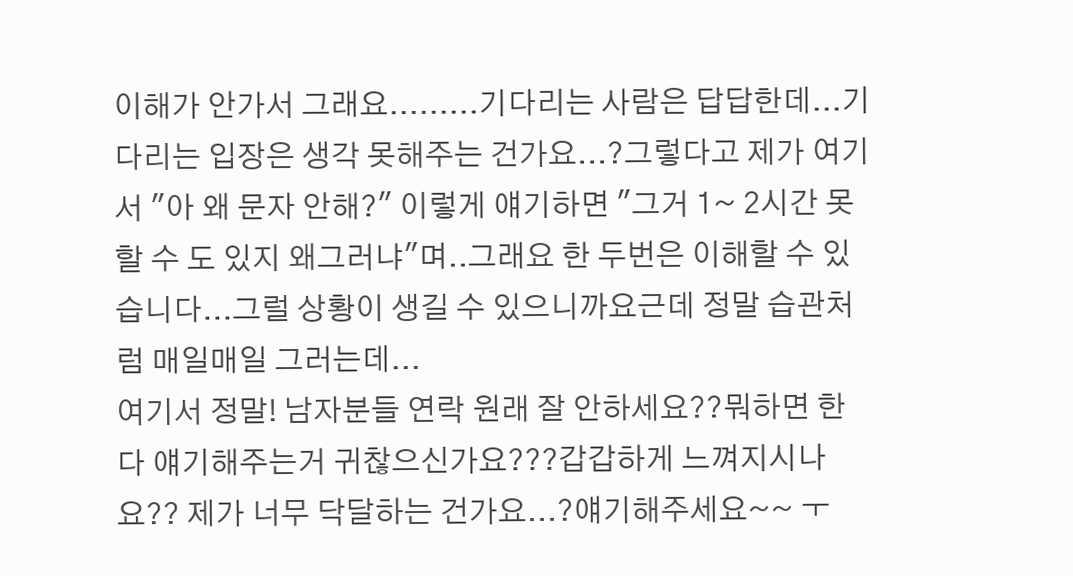이해가 안가서 그래요.........기다리는 사람은 답답한데...기다리는 입장은 생각 못해주는 건가요...?그렇다고 제가 여기서 "아 왜 문자 안해?" 이렇게 얘기하면 "그거 1~ 2시간 못할 수 도 있지 왜그러냐"며..그래요 한 두번은 이해할 수 있습니다...그럴 상황이 생길 수 있으니까요근데 정말 습관처럼 매일매일 그러는데...
여기서 정말! 남자분들 연락 원래 잘 안하세요??뭐하면 한다 얘기해주는거 귀찮으신가요???갑갑하게 느껴지시나요?? 제가 너무 닥달하는 건가요...?얘기해주세요~~ ㅜ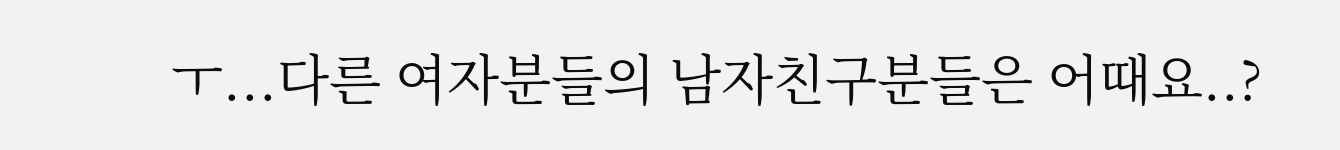ㅜ...다른 여자분들의 남자친구분들은 어때요..?